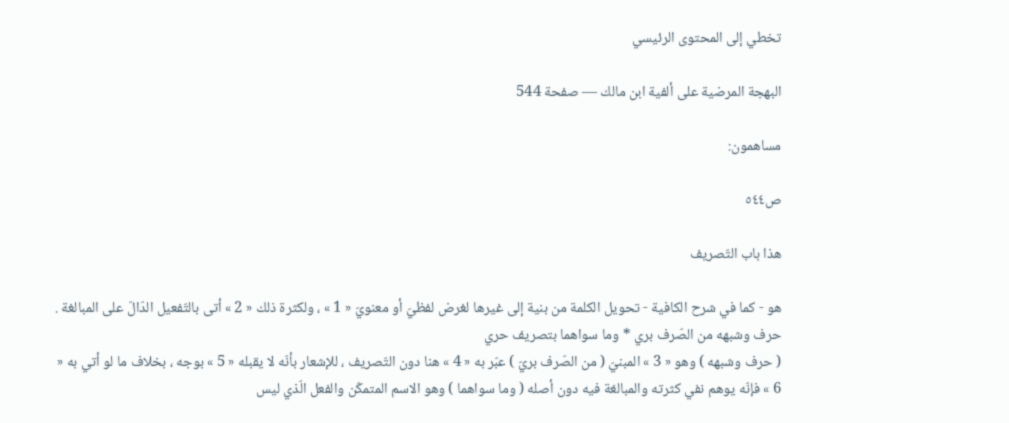تخطي إلى المحتوى الرئيسي

البهجة المرضية على ألفية ابن مالك — صفحة 544

مساهمون:

ص٥٤٤

هذا باب التّصريف

هو - كما في شرح الكافية - تحويل الكلمة من بنية إلى غيرها لغرض لفظيّ أو معنويّ « 1 » ، ولكثرة ذلك « 2 » أتى بالتّفعيل الدّالّ على المبالغة .
حرف وشبهه من الصّرف بري * وما سواهما بتصريف حري
( حرف وشبهه ) وهو « 3 » المبنيّ ( من الصّرف بريّ ) عبّر به « 4 » هنا دون التّصريف ، للإشعار بأنّه لا يقبله « 5 » بوجه ، بخلاف ما لو أتي به « 6 » فإنّه يوهم نفي كثرته والمبالغة فيه دون أصله ( وما سواهما ) وهو الاسم المتمكّن والفعل الّذي ليس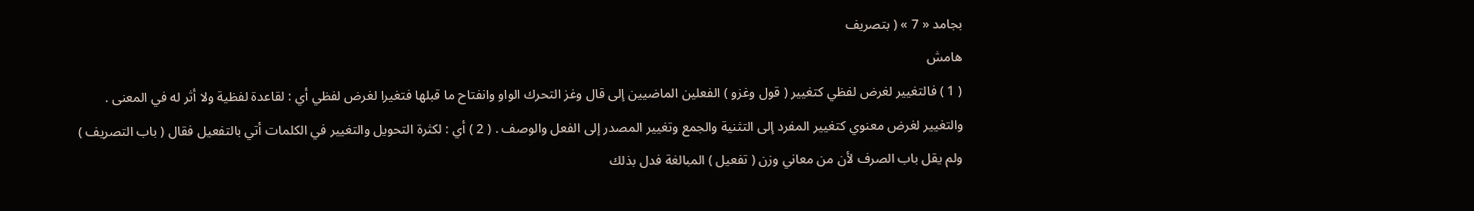بجامد « 7 » ( بتصريف
هامش
( 1 ) فالتغيير لغرض لفظي كتغيير ( قول وغزو ) الفعلين الماضيين إلى قال وغز التحرك الواو وانفتاح ما قبلها فتغيرا لغرض لفظي أي : لقاعدة لفظية ولا أثر له في المعنى . والتغيير لغرض معنوي كتغيير المفرد إلى التثنية والجمع وتغيير المصدر إلى الفعل والوصف . ( 2 ) أي : لكثرة التحويل والتغيير في الكلمات أتي بالتفعيل فقال ( باب التصريف ) ولم يقل باب الصرف لأن من معاني وزن ( تفعيل ) المبالغة فدل بذلك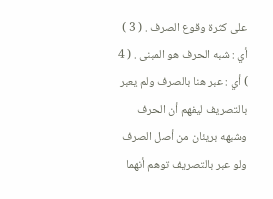على كثرة وقوع الصرف . ( 3 ) أي : شبه الحرف هو المبنى . ( 4 ) أي : عبر هنا بالصرف ولم يعبر بالتصريف ليفهم أن الحرف وشبهه بريئان من أصل الصرف ولو عبر بالتصريف توهم أنهما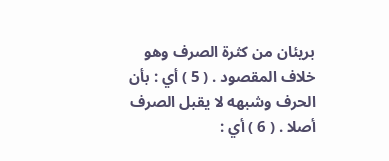بريئان من كثرة الصرف وهو خلاف المقصود . ( 5 ) أي : بأن الحرف وشبهه لا يقبل الصرف أصلا . ( 6 ) أي :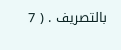بالتصريف . ( 7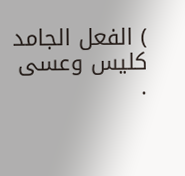) الفعل الجامد كليس وعسى .